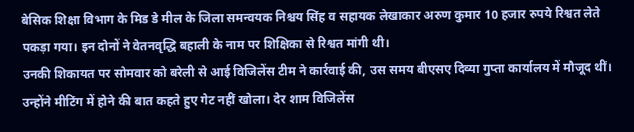बेसिक शिक्षा विभाग के मिड डे मील के जिला समन्वयक निश्चय सिंह व सहायक लेखाकार अरुण कुमार 10 हजार रुपये रिश्वत लेते पकड़ा गया। इन दोनों ने वेतनवृद्धि बहाली के नाम पर शिक्षिका से रिश्वत मांगी थी।
उनकी शिकायत पर सोमवार को बरेली से आई विजिलेंस टीम ने कार्रवाई की, उस समय बीएसए दिव्या गुप्ता कार्यालय में मौजूद थीं। उन्होंने मीटिंग में होने की बात कहते हुए गेट नहीं खोला। देर शाम विजिलेंस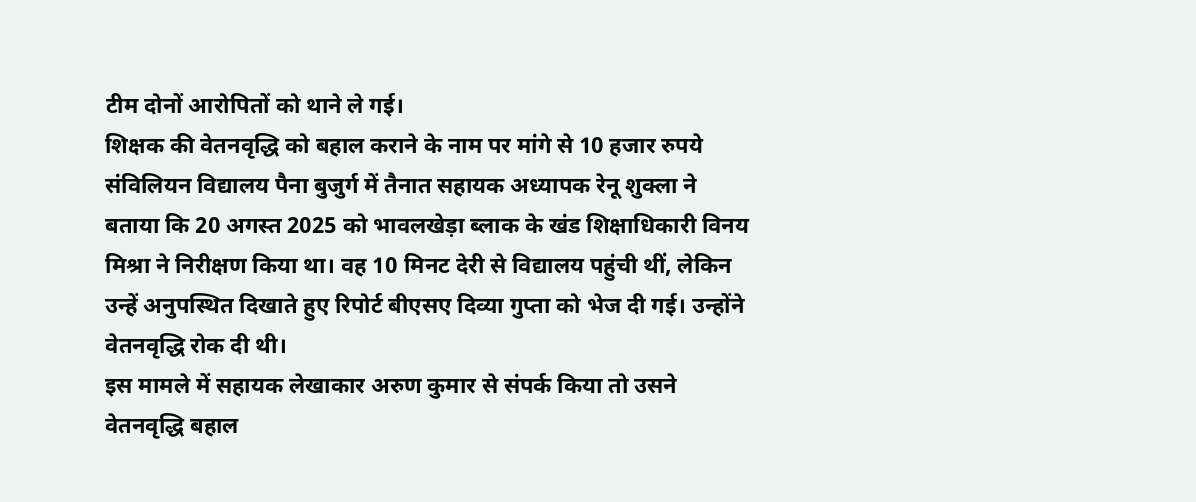टीम दोनों आरोपितों को थाने ले गई।
शिक्षक की वेतनवृद्धि को बहाल कराने के नाम पर मांगे से 10 हजार रुपये
संविलियन विद्यालय पैना बुजुर्ग में तैनात सहायक अध्यापक रेनू शुक्ला ने बताया कि 20 अगस्त 2025 को भावलखेड़ा ब्लाक के खंड शिक्षाधिकारी विनय मिश्रा ने निरीक्षण किया था। वह 10 मिनट देरी से विद्यालय पहुंची थीं, लेकिन उन्हें अनुपस्थित दिखाते हुए रिपोर्ट बीएसए दिव्या गुप्ता को भेज दी गई। उन्होंने वेतनवृद्धि रोक दी थी।
इस मामले में सहायक लेखाकार अरुण कुमार से संपर्क किया तो उसने वेतनवृद्धि बहाल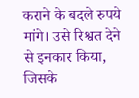कराने के बदले रुपये मांगे। उसे रिश्वत देने से इनकार किया, जिसके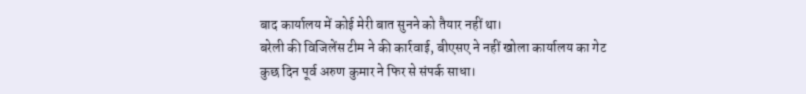बाद कार्यालय में कोई मेरी बात सुनने को तैयार नहीं था।
बरेली की विजिलेंस टीम ने की कार्रवाई, बीएसए ने नहीं खोला कार्यालय का गेट
कुछ दिन पूर्व अरुण कुमार ने फिर से संपर्क साधा।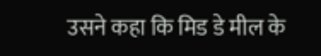उसने कहा कि मिड डे मील के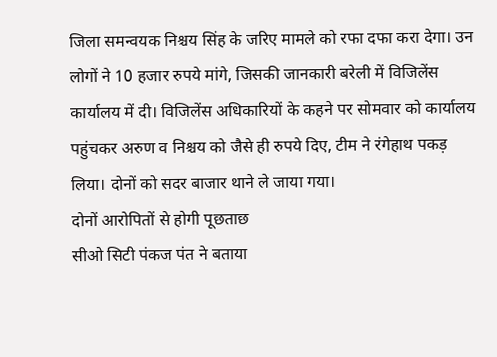जिला समन्वयक निश्चय सिंह के जरिए मामले को रफा दफा करा देगा। उन लोगों ने 10 हजार रुपये मांगे, जिसकी जानकारी बरेली में विजिलेंस कार्यालय में दी। विजिलेंस अधिकारियों के कहने पर सोमवार को कार्यालय पहुंचकर अरुण व निश्चय को जैसे ही रुपये दिए, टीम ने रंगेहाथ पकड़ लिया। दोनों को सदर बाजार थाने ले जाया गया।
दोनों आरोपितों से होगी पूछताछ
सीओ सिटी पंकज पंत ने बताया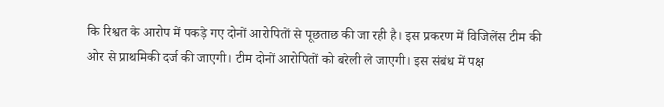कि रिश्वत के आरोप में पकड़े गए दोनों आरोपितों से पूछताछ की जा रही है। इस प्रकरण में विजिलेंस टीम की ओर से प्राथमिकी दर्ज की जाएगी। टीम दोनों आरोपितों को बरेली ले जाएगी। इस संबंध में पक्ष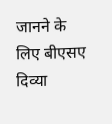जानने के लिए बीएसए दिव्या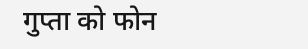गुप्ता को फोन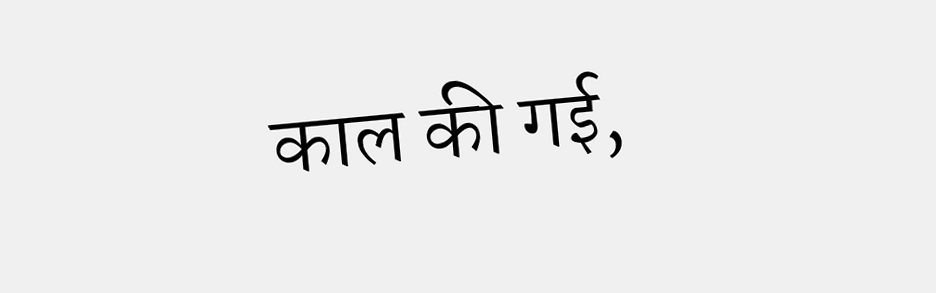काल की गई,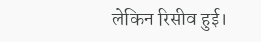लेकिन रिसीव हुई।